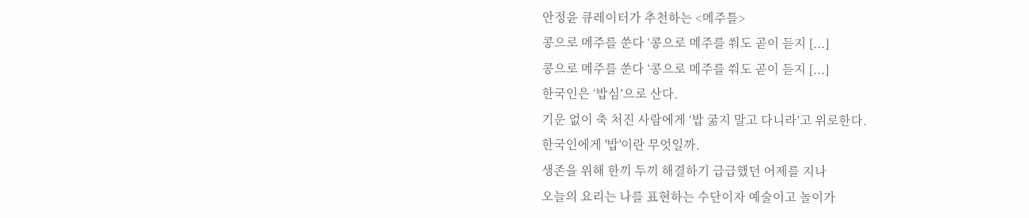안정윤 큐레이터가 추천하는 <메주틀>
콩으로 메주를 쑨다 ‘콩으로 메주를 쒀도 곧이 듣지 [...]
콩으로 메주를 쑨다 ‘콩으로 메주를 쒀도 곧이 듣지 [...]
한국인은 ‘밥심’으로 산다.
기운 없이 축 처진 사람에게 ‘밥 굶지 말고 다니라’고 위로한다.
한국인에게 '밥'이란 무엇일까.
생존을 위해 한끼 두끼 해결하기 급급했던 어제를 지나
오늘의 요리는 나를 표현하는 수단이자 예술이고 놀이가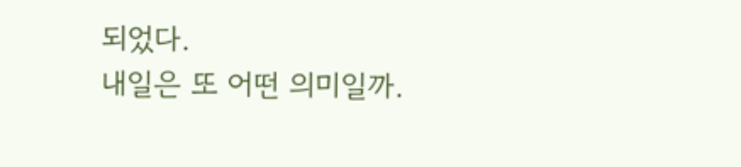되었다.
내일은 또 어떤 의미일까.